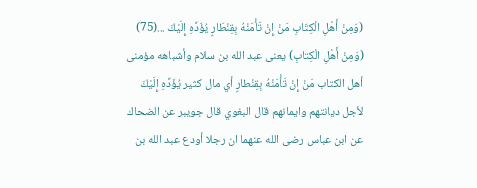(وَمِنْ أَهْلِ الْكِتَابِ مَنْ إِنْ تَأْمَنْهُ بِقِنْطَارٍ يُؤَدِّهِ إِلَيْكَ ...(75)
(وَمِنْ أَهْلِ الْكِتابِ) يعنى عبد الله بن سلام وأشباهه مؤمنى أهل الكتاب مَنْ إِنْ تَأْمَنْهُ بِقِنْطارٍ أي مال كثير يُؤَدِّهِ إِلَيْكَ لأجل ديانتهم وايمانهم قال البغوي قال جويبر عن الضحاك عن ابن عباس رضى الله عنهما ان رجلا أودع عبد الله بن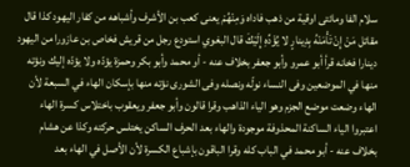سلام الفا ومائتى اوقية من ذهب فاداه وَمِنْهُمْ يعنى كعب بن الأشرف وأشباهه من كفار اليهود كذا قال مقاتل مَنْ إِنْ تَأْمَنْهُ بِدِينارٍ لا يُؤَدِّهِ إِلَيْكَ قال البغوي استودع رجل من قريش فخاص بن عازورا من اليهود دينارا فخانه قرأ أبو عمرو وأبو جعفر بخلاف عنه - أو محمد وأبو بكر وحمزة يؤدّه ولا يؤدّه إليك ونؤته منها في الموضعين وفى النساء نولّه ونصله وفى الشورى نؤته منها بإسكان الهاء في السبعة لأن الهاء وضعت موضع الجزم وهو الياء الذاهب وقرا قالون وأبو جعفر ويعقوب باختلاس كسرة الهاء اعتبروا الياء الساكنة المحذوفة موجودة والهاء بعد الحرف الساكن يختلس حركته وكذا عن هشام بخلاف عنه - أبو محمد في الباب كله وقرا الباقون بإشباع الكسرة لأن الأصل في الهاء بعد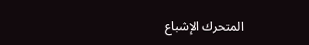المتحرك الإشباع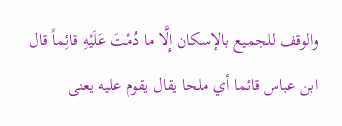والوقف للجميع بالإسكان إِلَّا ما دُمْتَ عَلَيْهِ قائِماً قال ابن عباس قائما أي ملحا يقال يقوم عليه يعنى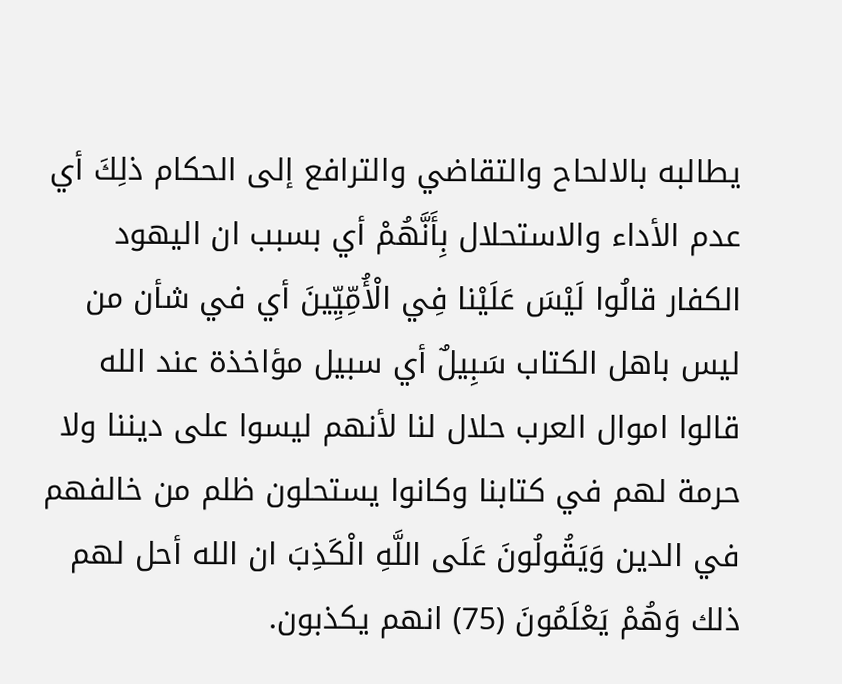يطالبه بالالحاح والتقاضي والترافع إلى الحكام ذلِكَ أي عدم الأداء والاستحلال بِأَنَّهُمْ أي بسبب ان اليهود الكفار قالُوا لَيْسَ عَلَيْنا فِي الْأُمِّيِّينَ أي في شأن من ليس باهل الكتاب سَبِيلٌ أي سبيل مؤاخذة عند الله قالوا اموال العرب حلال لنا لأنهم ليسوا على ديننا ولا حرمة لهم في كتابنا وكانوا يستحلون ظلم من خالفهم في الدين وَيَقُولُونَ عَلَى اللَّهِ الْكَذِبَ ان الله أحل لهم ذلك وَهُمْ يَعْلَمُونَ (75) انهم يكذبون.